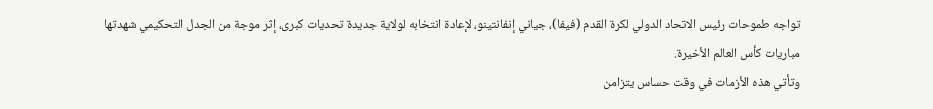تواجه طموحات رئيس الاتحاد الدولي لكرة القدم (فيفا)، جياني إنفانتينو، لإعادة انتخابه لولاية جديدة تحديات كبرى، إثر موجة من الجدل التحكيمي شهدتها مباريات كأس العالم الأخيرة.
وتأتي هذه الأزمات في وقت حساس يتزامن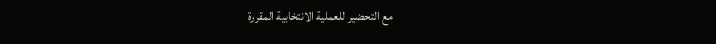مع التحضير للعملية الانتخابية المقررة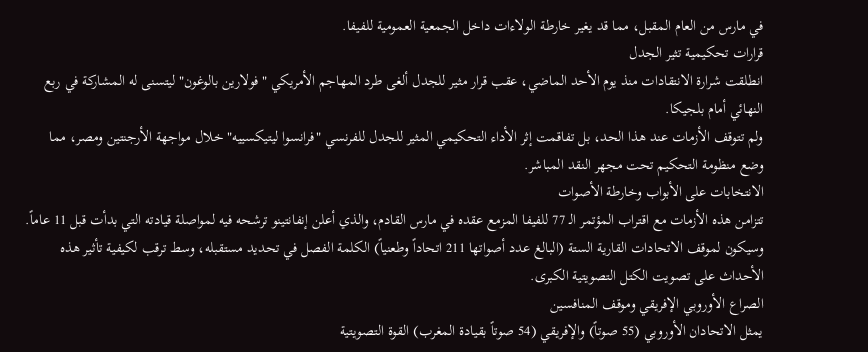في مارس من العام المقبل، مما قد يغير خارطة الولاءات داخل الجمعية العمومية للفيفا.
قرارات تحكيمية تثير الجدل
انطلقت شرارة الانتقادات منذ يوم الأحد الماضي، عقب قرار مثير للجدل ألغى طرد المهاجم الأمريكي "فولارين بالوغون" ليتسنى له المشاركة في ربع النهائي أمام بلجيكا.
ولم تتوقف الأزمات عند هذا الحد، بل تفاقمت إثر الأداء التحكيمي المثير للجدل للفرنسي "فرانسوا ليتيكسييه" خلال مواجهة الأرجنتين ومصر، مما وضع منظومة التحكيم تحت مجهر النقد المباشر.
الانتخابات على الأبواب وخارطة الأصوات
تتزامن هذه الأزمات مع اقتراب المؤتمر الـ 77 للفيفا المزمع عقده في مارس القادم، والذي أعلن إنفانتينو ترشحه فيه لمواصلة قيادته التي بدأت قبل 11 عاماً.
وسيكون لموقف الاتحادات القارية الستة (البالغ عدد أصواتها 211 اتحاداً وطعنياً) الكلمة الفصل في تحديد مستقبله، وسط ترقب لكيفية تأثير هذه الأحداث على تصويت الكتل التصويتية الكبرى.
الصراع الأوروبي الإفريقي وموقف المنافسين
يمثل الاتحادان الأوروبي (55 صوتاً) والإفريقي (54 صوتاً بقيادة المغرب) القوة التصويتية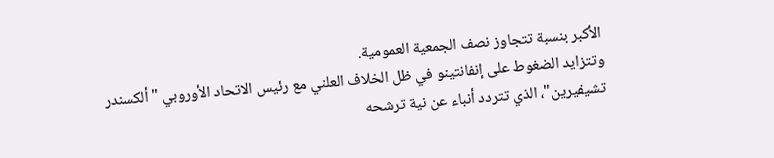الأكبر بنسبة تتجاوز نصف الجمعية العمومية.
وتتزايد الضغوط على إنفانتينو في ظل الخلاف العلني مع رئيس الاتحاد الأوروبي "ألكسندر تشيفيرين"، الذي تتردد أنباء عن نية ترشحه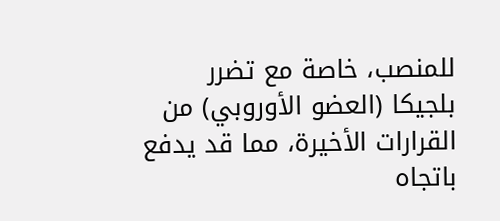للمنصب، خاصة مع تضرر بلجيكا (العضو الأوروبي) من القرارات الأخيرة، مما قد يدفع باتجاه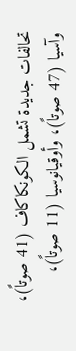تحالفات جديدة تشمل الكونكاكاف (41 صوتاً)، وآسيا (47 صوتاً)، وأوقيانوسيا (11 صوتاً)،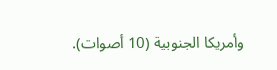وأمريكا الجنوبية (10 أصوات).